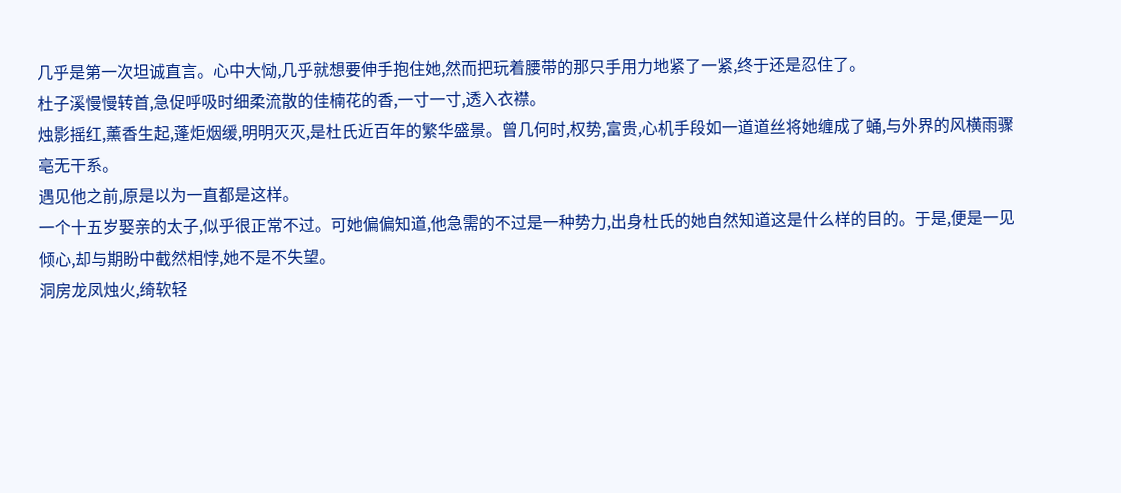几乎是第一次坦诚直言。心中大恸,几乎就想要伸手抱住她,然而把玩着腰带的那只手用力地紧了一紧,终于还是忍住了。
杜子溪慢慢转首,急促呼吸时细柔流散的佳楠花的香,一寸一寸,透入衣襟。
烛影摇红,薰香生起,蓬炬烟缓,明明灭灭,是杜氏近百年的繁华盛景。曾几何时,权势,富贵,心机手段如一道道丝将她缠成了蛹,与外界的风横雨骤亳无干系。
遇见他之前,原是以为一直都是这样。
一个十五岁娶亲的太子,似乎很正常不过。可她偏偏知道,他急需的不过是一种势力,出身杜氏的她自然知道这是什么样的目的。于是,便是一见倾心,却与期盼中截然相悖,她不是不失望。
洞房龙凤烛火,绮软轻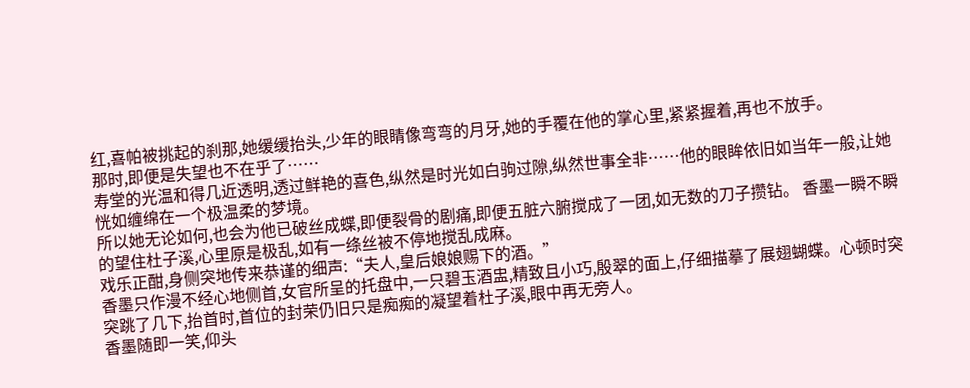红,喜帕被挑起的刹那,她缓缓抬头,少年的眼睛像弯弯的月牙,她的手覆在他的掌心里,紧紧握着,再也不放手。
那时,即便是失望也不在乎了……
寿堂的光温和得几近透明,透过鲜艳的喜色,纵然是时光如白驹过隙,纵然世事全非……他的眼眸依旧如当年一般,让她恍如缠绵在一个极温柔的梦境。
所以她无论如何,也会为他已破丝成蝶,即便裂骨的剧痛,即便五脏六腑搅成了一团,如无数的刀子攒钻。 香墨一瞬不瞬的望住杜子溪,心里原是极乱,如有一绦丝被不停地搅乱成麻。
戏乐正酣,身侧突地传来恭谨的细声:“夫人,皇后娘娘赐下的酒。”
香墨只作漫不经心地侧首,女官所呈的托盘中,一只碧玉酒盅,精致且小巧,殷翠的面上,仔细描摹了展翅蝴蝶。心顿时突突跳了几下,抬首时,首位的封荣仍旧只是痴痴的凝望着杜子溪,眼中再无旁人。
香墨随即一笑,仰头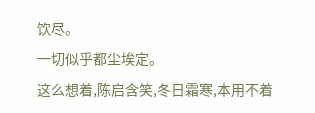饮尽。
一切似乎都尘埃定。
这么想着,陈启含笑,冬日霜寒,本用不着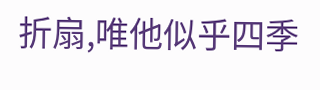折扇,唯他似乎四季